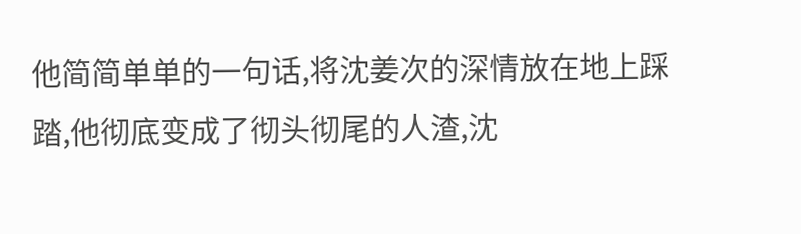他简简单单的一句话,将沈姜次的深情放在地上踩踏,他彻底变成了彻头彻尾的人渣,沈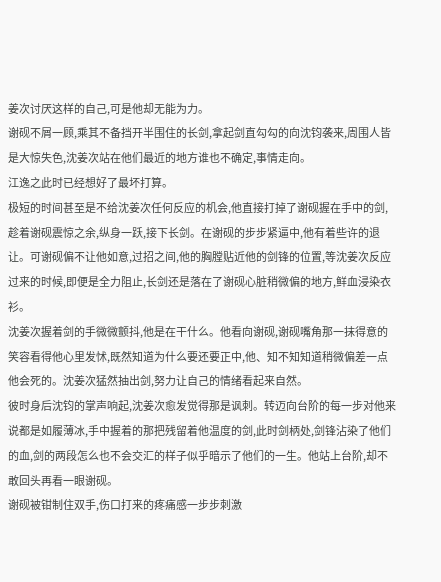姜次讨厌这样的自己,可是他却无能为力。
谢砚不屑一顾,乘其不备挡开半围住的长剑,拿起剑直勾勾的向沈钧袭来,周围人皆是大惊失色,沈姜次站在他们最近的地方谁也不确定,事情走向。
江逸之此时已经想好了最坏打算。
极短的时间甚至是不给沈姜次任何反应的机会,他直接打掉了谢砚握在手中的剑,趁着谢砚震惊之余,纵身一跃,接下长剑。在谢砚的步步紧逼中,他有着些许的退让。可谢砚偏不让他如意,过招之间,他的胸膛贴近他的剑锋的位置,等沈姜次反应过来的时候,即便是全力阻止,长剑还是落在了谢砚心脏稍微偏的地方,鲜血浸染衣衫。
沈姜次握着剑的手微微颤抖,他是在干什么。他看向谢砚,谢砚嘴角那一抹得意的笑容看得他心里发怵,既然知道为什么要还要正中,他、知不知知道稍微偏差一点他会死的。沈姜次猛然抽出剑,努力让自己的情绪看起来自然。
彼时身后沈钧的掌声响起,沈姜次愈发觉得那是讽刺。转迈向台阶的每一步对他来说都是如履薄冰,手中握着的那把残留着他温度的剑,此时剑柄处,剑锋沾染了他们的血,剑的两段怎么也不会交汇的样子似乎暗示了他们的一生。他站上台阶,却不敢回头再看一眼谢砚。
谢砚被钳制住双手,伤口打来的疼痛感一步步刺激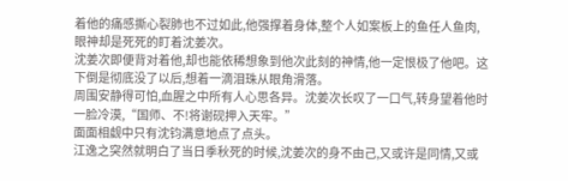着他的痛感撕心裂肺也不过如此,他强撑着身体,整个人如案板上的鱼任人鱼肉,眼神却是死死的盯着沈姜次。
沈姜次即便背对着他,却也能依稀想象到他次此刻的神情,他一定恨极了他吧。这下倒是彻底没了以后,想着一滴泪珠从眼角滑落。
周围安静得可怕,血腥之中所有人心思各异。沈姜次长叹了一口气,转身望着他时一脸冷漠,“国师、不!将谢砚押入天牢。”
面面相觑中只有沈钧满意地点了点头。
江逸之突然就明白了当日季秋死的时候,沈姜次的身不由己,又或许是同情,又或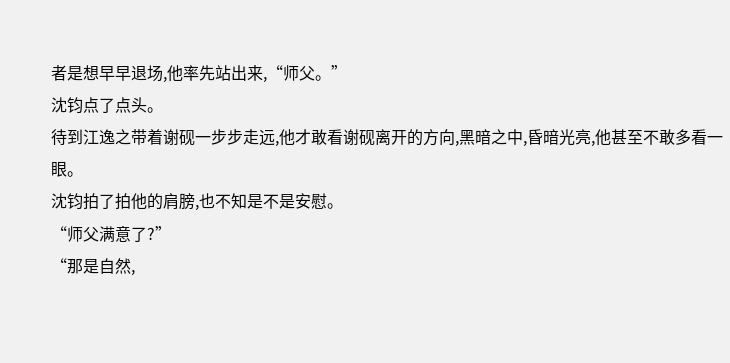者是想早早退场,他率先站出来,“师父。”
沈钧点了点头。
待到江逸之带着谢砚一步步走远,他才敢看谢砚离开的方向,黑暗之中,昏暗光亮,他甚至不敢多看一眼。
沈钧拍了拍他的肩膀,也不知是不是安慰。
“师父满意了?”
“那是自然,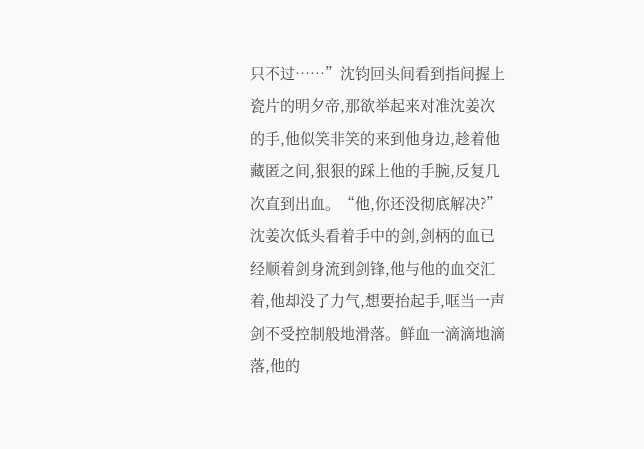只不过……”沈钧回头间看到指间握上瓷片的明夕帝,那欲举起来对准沈姜次的手,他似笑非笑的来到他身边,趁着他藏匿之间,狠狠的踩上他的手腕,反复几次直到出血。“他,你还没彻底解决?”
沈姜次低头看着手中的剑,剑柄的血已经顺着剑身流到剑锋,他与他的血交汇着,他却没了力气,想要抬起手,哐当一声剑不受控制般地滑落。鲜血一滴滴地滴落,他的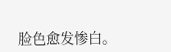脸色愈发惨白。